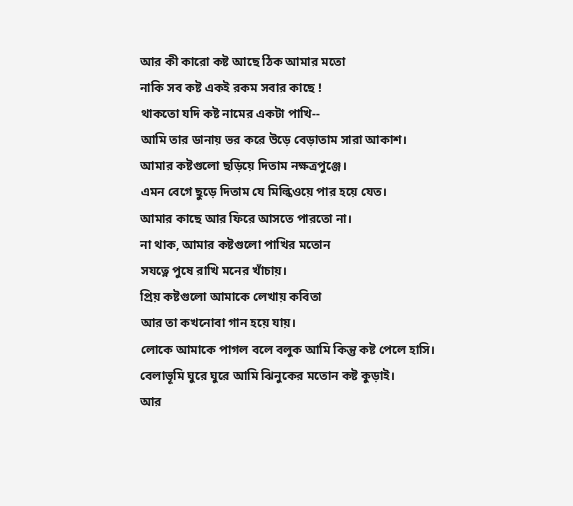আর কী কারো কষ্ট আছে ঠিক আমার মতো
নাকি সব কষ্ট একই রকম সবার কাছে !
থাকতো যদি কষ্ট নামের একটা পাখি--
আমি তার ডানায় ভর করে উড়ে বেড়াতাম সারা আকাশ।
আমার কষ্টগুলো ছড়িয়ে দিতাম নক্ষত্রপুঞ্জে।
এমন বেগে ছুড়ে দিতাম যে মিল্কিওয়ে পার হয়ে যেত।
আমার কাছে আর ফিরে আসতে পারতো না।
না থাক, আমার কষ্টগুলো পাখির মতোন
সযত্নে পুষে রাখি মনের খাঁচায়।
প্রিয় কষ্টগুলো আমাকে লেখায় কবিতা
আর তা কখনোবা গান হয়ে যায়।
লোকে আমাকে পাগল বলে বলুক আমি কিন্তু কষ্ট পেলে হাসি।
বেলাভূমি ঘুরে ঘুরে আমি ঝিনুকের মতোন কষ্ট কুড়াই।
আর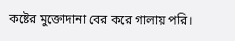কষ্টের মুক্তোদানা বের করে গালায় পরি।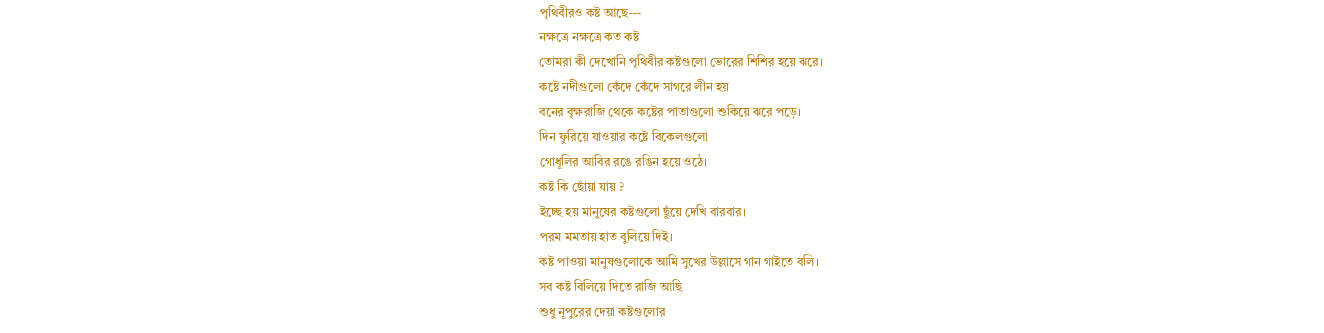পৃথিবীরও কষ্ট আছে---
নক্ষত্রে নক্ষত্রে কত কষ্ট
তোমরা কী দেখোনি পৃথিবীর কষ্টগুলো ভোরের শিশির হয়ে ঝরে।
কষ্টে নদীগুলো কেঁদে কেঁদে সাগরে লীন হয়
বনের বৃক্ষরাজি থেকে কষ্টের পাতাগুলো শুকিয়ে ঝরে পড়ে।
দিন ফুরিয়ে যাওয়ার কষ্টে বিকেলগুলো
গোধূলির আবির রঙে রঙিন হয়ে ওঠে।
কষ্ট কি ছোঁয়া যায় ?
ইচ্ছে হয় মানুষের কষ্টগুলো ছুঁয়ে দেখি বারবার।
পরম মমতায় হাত বুলিয়ে দিই।
কষ্ট পাওয়া মানুষগুলোকে আমি সুখের উল্লাসে গান গাইতে বলি।
সব কষ্ট বিলিয়ে দিতে রাজি আছি
শুধু নূপুরের দেয়া কষ্টগুলোর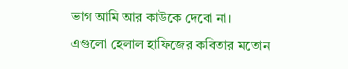ভাগ আমি আর কাউকে দেবো না।
এগুলো হেলাল হাফিজের কবিতার মতোন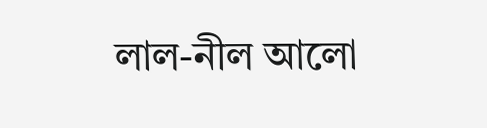লাল-নীল আলো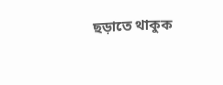ছড়াতে থাকুক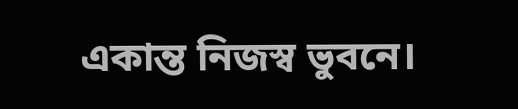একান্ত নিজস্ব ভুবনে।